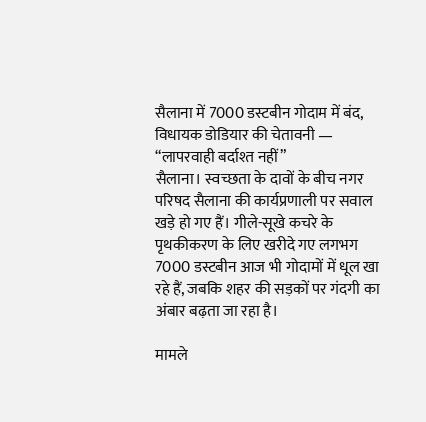सैलाना में 7000 डस्टबीन गोदाम में बंद, विधायक डोडियार की चेतावनी — “लापरवाही बर्दाश्त नहीं”
सैलाना। स्वच्छता के दावों के बीच नगर परिषद सैलाना की कार्यप्रणाली पर सवाल खड़े हो गए हैं। गीले-सूखे कचरे के पृथकीकरण के लिए खरीदे गए लगभग 7000 डस्टबीन आज भी गोदामों में धूल खा रहे हैं, जबकि शहर की सड़कों पर गंदगी का अंबार बढ़ता जा रहा है।

मामले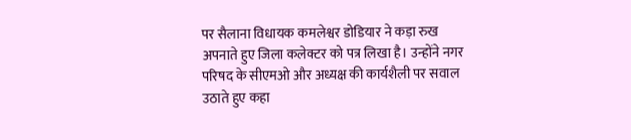पर सैलाना विधायक कमलेश्वर डोडियार ने कड़ा रुख अपनाते हुए जिला कलेक्टर को पत्र लिखा है। उन्होंने नगर परिषद के सीएमओ और अध्यक्ष की कार्यशैली पर सवाल उठाते हुए कहा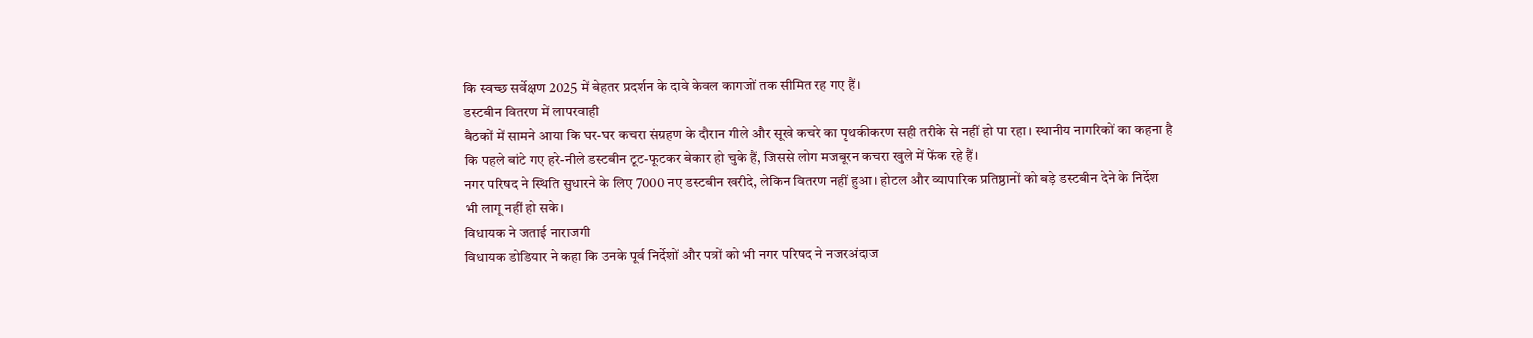कि स्वच्छ सर्वेक्षण 2025 में बेहतर प्रदर्शन के दावे केवल कागजों तक सीमित रह गए हैं।
डस्टबीन वितरण में लापरवाही
बैठकों में सामने आया कि घर-घर कचरा संग्रहण के दौरान गीले और सूखे कचरे का पृथकीकरण सही तरीके से नहीं हो पा रहा। स्थानीय नागरिकों का कहना है कि पहले बांटे गए हरे-नीले डस्टबीन टूट-फूटकर बेकार हो चुके हैं, जिससे लोग मजबूरन कचरा खुले में फेंक रहे हैं।
नगर परिषद ने स्थिति सुधारने के लिए 7000 नए डस्टबीन खरीदे, लेकिन वितरण नहीं हुआ। होटल और व्यापारिक प्रतिष्ठानों को बड़े डस्टबीन देने के निर्देश भी लागू नहीं हो सके।
विधायक ने जताई नाराजगी
विधायक डोडियार ने कहा कि उनके पूर्व निर्देशों और पत्रों को भी नगर परिषद ने नजरअंदाज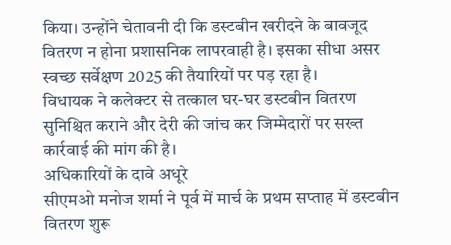किया। उन्होंने चेतावनी दी कि डस्टबीन खरीदने के बावजूद वितरण न होना प्रशासनिक लापरवाही है। इसका सीधा असर स्वच्छ सर्वेक्षण 2025 की तैयारियों पर पड़ रहा है।
विधायक ने कलेक्टर से तत्काल घर-घर डस्टबीन वितरण सुनिश्चित कराने और देरी की जांच कर जिम्मेदारों पर सख्त कार्रवाई की मांग की है।
अधिकारियों के दावे अधूरे
सीएमओ मनोज शर्मा ने पूर्व में मार्च के प्रथम सप्ताह में डस्टबीन वितरण शुरू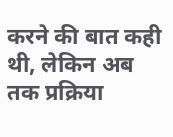करने की बात कही थी, लेकिन अब तक प्रक्रिया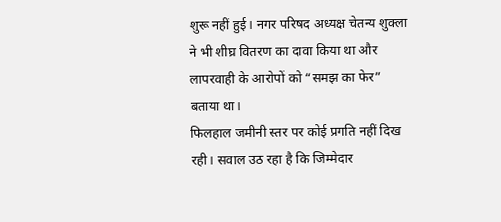शुरू नहीं हुई। नगर परिषद अध्यक्ष चेतन्य शुक्ला ने भी शीघ्र वितरण का दावा किया था और लापरवाही के आरोपों को “समझ का फेर” बताया था।
फिलहाल जमीनी स्तर पर कोई प्रगति नहीं दिख रही। सवाल उठ रहा है कि जिम्मेदार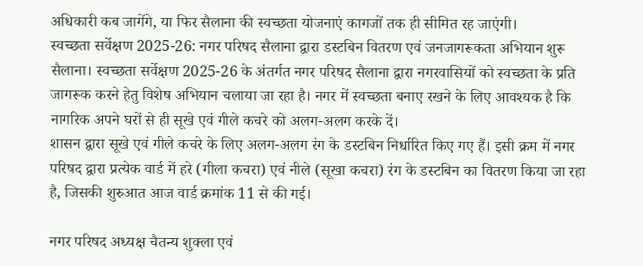अधिकारी कब जागेंगे, या फिर सैलाना की स्वच्छता योजनाएं कागजों तक ही सीमित रह जाएंगी।
स्वच्छता सर्वेक्षण 2025-26: नगर परिषद सैलाना द्वारा डस्टबिन वितरण एवं जनजागरूकता अभियान शुरू
सैलाना। स्वच्छता सर्वेक्षण 2025-26 के अंतर्गत नगर परिषद सैलाना द्वारा नगरवासियों को स्वच्छता के प्रति जागरूक करने हेतु विशेष अभियान चलाया जा रहा है। नगर में स्वच्छता बनाए रखने के लिए आवश्यक है कि नागरिक अपने घरों से ही सूखे एवं गीले कचरे को अलग-अलग करके दें।
शासन द्वारा सूखे एवं गीले कचरे के लिए अलग-अलग रंग के डस्टबिन निर्धारित किए गए हैं। इसी क्रम में नगर परिषद द्वारा प्रत्येक वार्ड में हरे (गीला कचरा) एवं नीले (सूखा कचरा) रंग के डस्टबिन का वितरण किया जा रहा है, जिसकी शुरुआत आज वार्ड क्रमांक 11 से की गई।

नगर परिषद अध्यक्ष चैतन्य शुक्ला एवं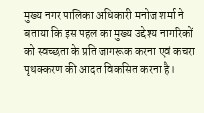मुख्य नगर पालिका अधिकारी मनोज शर्मा ने बताया कि इस पहल का मुख्य उद्देश्य नागरिकों को स्वच्छता के प्रति जागरूक करना एवं कचरा पृथक्करण की आदत विकसित करना है।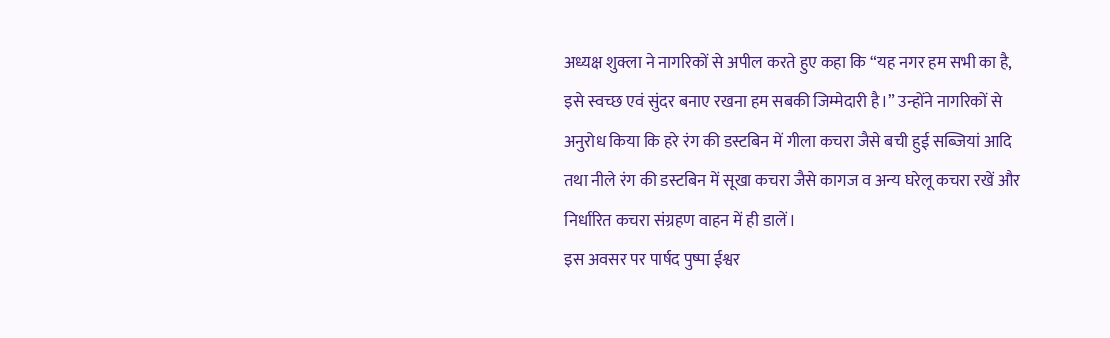अध्यक्ष शुक्ला ने नागरिकों से अपील करते हुए कहा कि “यह नगर हम सभी का है, इसे स्वच्छ एवं सुंदर बनाए रखना हम सबकी जिम्मेदारी है।” उन्होंने नागरिकों से अनुरोध किया कि हरे रंग की डस्टबिन में गीला कचरा जैसे बची हुई सब्जियां आदि तथा नीले रंग की डस्टबिन में सूखा कचरा जैसे कागज व अन्य घरेलू कचरा रखें और निर्धारित कचरा संग्रहण वाहन में ही डालें।
इस अवसर पर पार्षद पुष्पा ईश्वर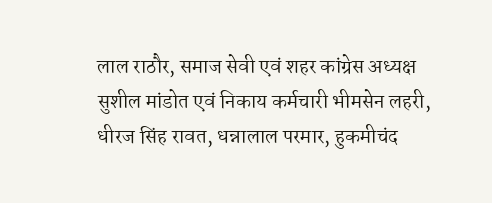लाल राठौर, समाज सेवी एवं शहर कांग्रेस अध्यक्ष सुशील मांडोत एवं निकाय कर्मचारी भीमसेन लहरी, धीरज सिंह रावत, धन्नालाल परमार, हुकमीचंद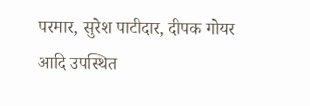परमार, सुरेश पाटीदार, दीपक गोयर आदि उपस्थित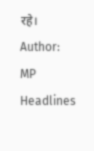रहे।
Author: MP Headlines